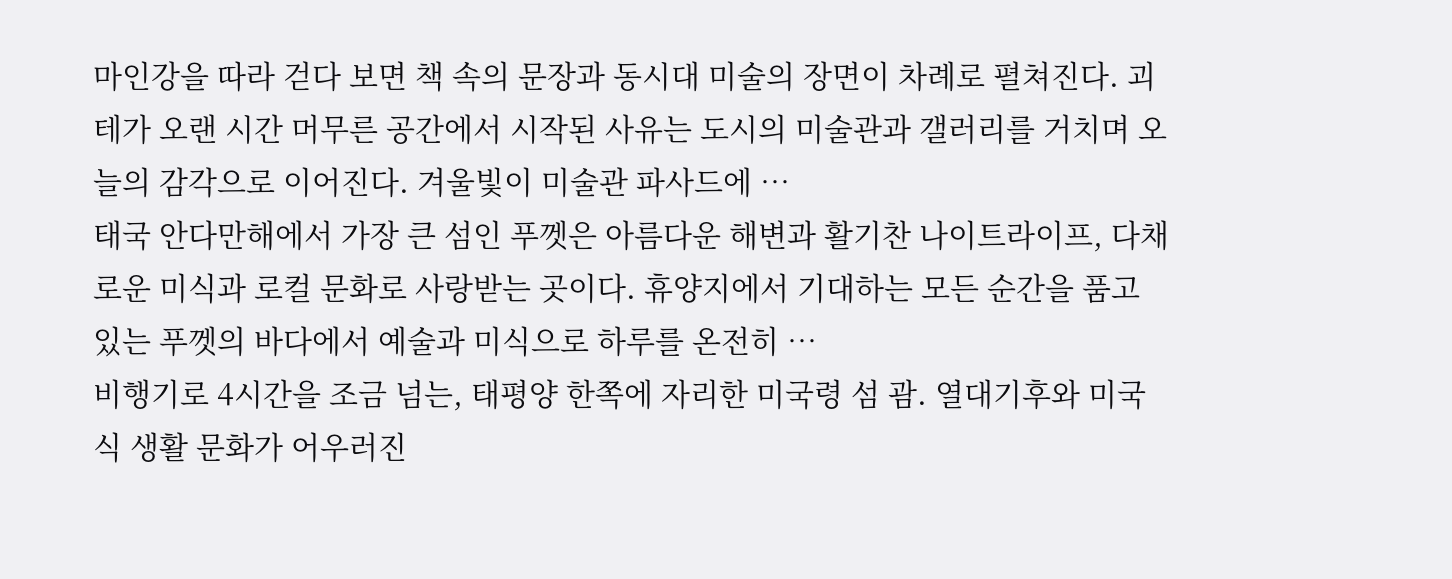마인강을 따라 걷다 보면 책 속의 문장과 동시대 미술의 장면이 차례로 펼쳐진다. 괴테가 오랜 시간 머무른 공간에서 시작된 사유는 도시의 미술관과 갤러리를 거치며 오늘의 감각으로 이어진다. 겨울빛이 미술관 파사드에 …
태국 안다만해에서 가장 큰 섬인 푸껫은 아름다운 해변과 활기찬 나이트라이프, 다채로운 미식과 로컬 문화로 사랑받는 곳이다. 휴양지에서 기대하는 모든 순간을 품고 있는 푸껫의 바다에서 예술과 미식으로 하루를 온전히 …
비행기로 4시간을 조금 넘는, 태평양 한쪽에 자리한 미국령 섬 괌. 열대기후와 미국식 생활 문화가 어우러진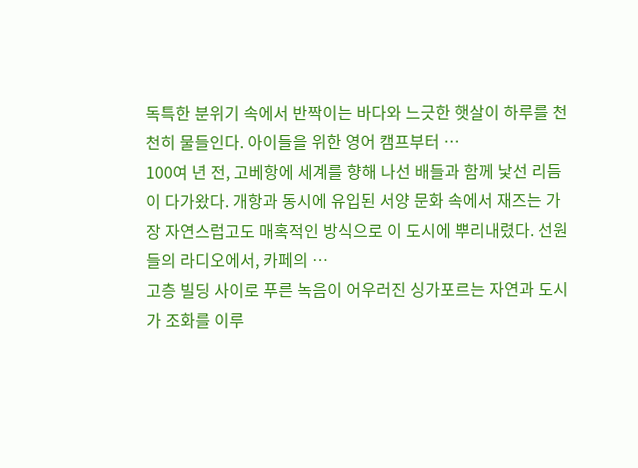독특한 분위기 속에서 반짝이는 바다와 느긋한 햇살이 하루를 천천히 물들인다. 아이들을 위한 영어 캠프부터 …
100여 년 전, 고베항에 세계를 향해 나선 배들과 함께 낯선 리듬이 다가왔다. 개항과 동시에 유입된 서양 문화 속에서 재즈는 가장 자연스럽고도 매혹적인 방식으로 이 도시에 뿌리내렸다. 선원들의 라디오에서, 카페의 …
고층 빌딩 사이로 푸른 녹음이 어우러진 싱가포르는 자연과 도시가 조화를 이루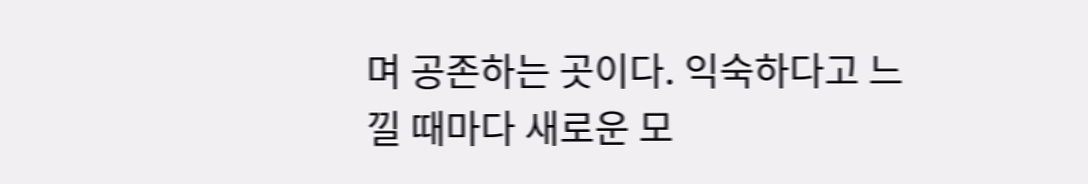며 공존하는 곳이다. 익숙하다고 느낄 때마다 새로운 모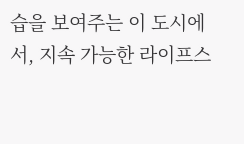습을 보여주는 이 도시에서, 지속 가능한 라이프스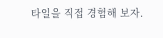타일을 직접 경험해 보자.